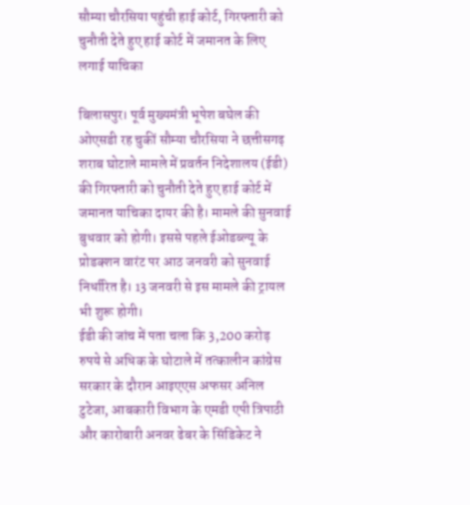सौम्या चौरसिया पहुंची हाई कोर्ट, गिरफ्तारी को चुनौती देते हुए हाई कोर्ट में जमानत के लिए लगाई याचिका

बिलासपुर। पूर्व मुख्यमंत्री भूपेश बघेल की ओएसडी रह चुकीं सौम्या चौरसिया ने छत्तीसगढ़ शराब घोटाले मामले में प्रवर्तन निदेशालय (ईडी) की गिरफ्तारी को चुनौती देते हुए हाई कोर्ट में जमानत याचिका दायर की है। मामले की सुनवाई बुधवार को होगी। इससे पहले ईओडब्ल्यू के प्रोडक्शन वारंट पर आठ जनवरी को सुनवाई निर्धारित है। 13 जनवरी से इस मामले की ट्रायल भी शुरू होगी।
ईडी की जांच में पता चला कि 3,200 करोड़ रुपये से अधिक के घोटाले में तत्कालीन कांग्रेस सरकार के दौरान आइएएस अफसर अनिल टुटेजा, आबकारी विभाग के एमडी एपी त्रिपाठी और कारोबारी अनवर ढेबर के सिंडिकेट ने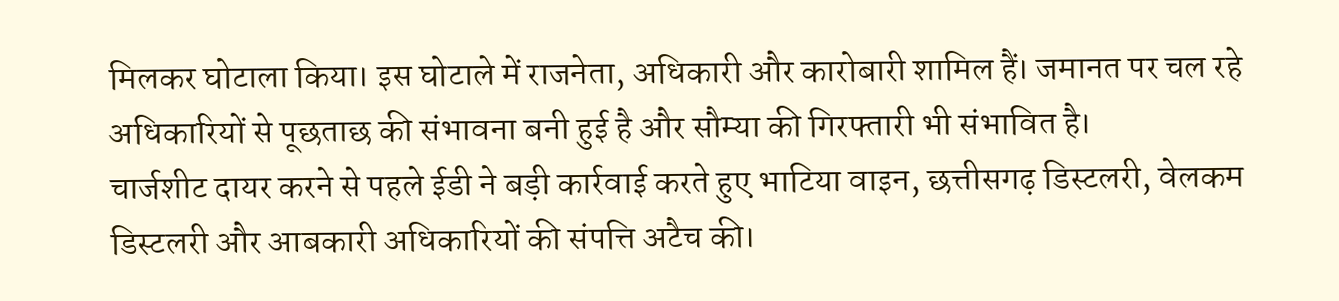मिलकर घोटाला किया। इस घोटाले में राजनेता, अधिकारी और कारोबारी शामिल हैं। जमानत पर चल रहे अधिकारियों से पूछताछ की संभावना बनी हुई है और सौम्या की गिरफ्तारी भी संभावित है।
चार्जशीट दायर करने से पहले ईडी ने बड़ी कार्रवाई करते हुए भाटिया वाइन, छत्तीसगढ़ डिस्टलरी, वेलकम डिस्टलरी और आबकारी अधिकारियों की संपत्ति अटैच की।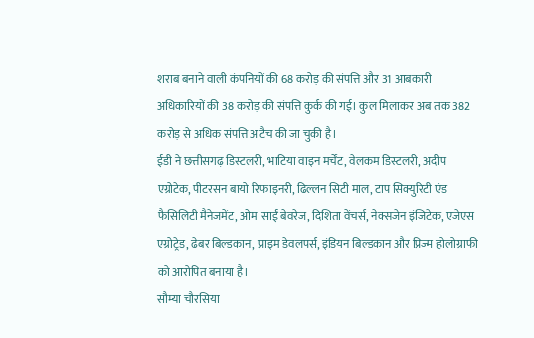शराब बनाने वाली कंपनियों की 68 करोड़ की संपत्ति और 31 आबकारी अधिकारियों की 38 करोड़ की संपत्ति कुर्क की गई। कुल मिलाकर अब तक 382 करोड़ से अधिक संपत्ति अटैच की जा चुकी है।
ईडी ने छत्तीसगढ़ डिस्टलरी, भाटिया वाइन मर्चेंट, वेलकम डिस्टलरी, अदीप एग्रोटेक, पीटरसन बायो रिफाइनरी, ढिल्लन सिटी माल, टाप सिक्युरिटी एंड फैसिलिटी मैनेजमेंट, ओम साईं बेवरेज, दिशिता वेंचर्स, नेक्सजेन इंजिटेक, एजेएस एग्रोट्रेड, ढेबर बिल्डकान, प्राइम डेवलपर्स, इंडियन बिल्डकान और प्रिज्म होलोग्राफी को आरोपित बनाया है।
सौम्या चौरसिया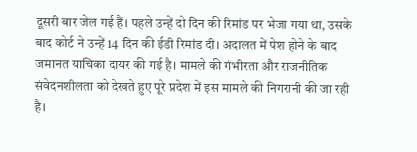दूसरी बार जेल गई हैं। पहले उन्हें दो दिन की रिमांड पर भेजा गया था, उसके बाद कोर्ट ने उन्हें 14 दिन की ईडी रिमांड दी। अदालत में पेश होने के बाद जमानत याचिका दायर की गई है। मामले की गंभीरता और राजनीतिक संवेदनशीलता को देखते हुए पूरे प्रदेश में इस मामले की निगरानी की जा रही है।